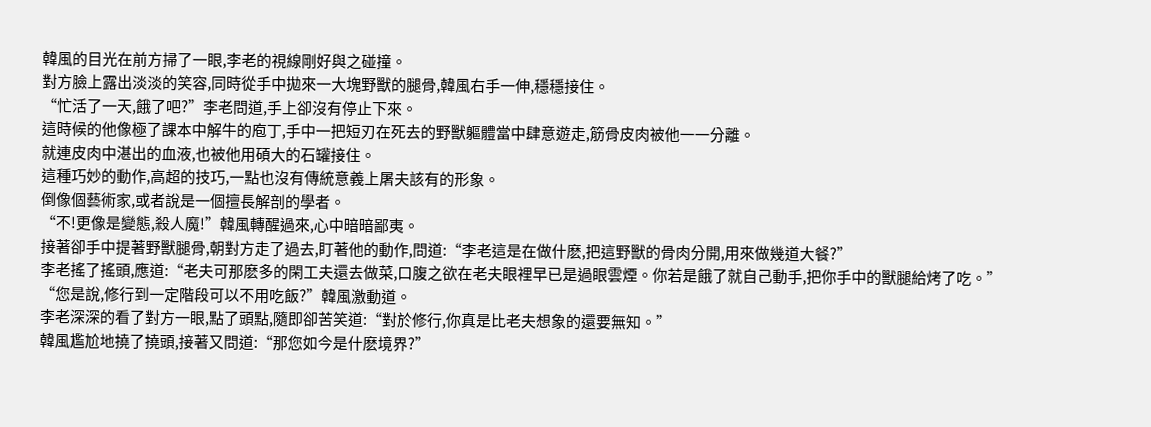韓風的目光在前方掃了一眼,李老的視線剛好與之碰撞。
對方臉上露出淡淡的笑容,同時從手中拋來一大塊野獸的腿骨,韓風右手一伸,穩穩接住。
“忙活了一天,餓了吧?”李老問道,手上卻沒有停止下來。
這時候的他像極了課本中解牛的庖丁,手中一把短刃在死去的野獸軀體當中肆意遊走,筋骨皮肉被他一一分離。
就連皮肉中湛出的血液,也被他用碩大的石罐接住。
這種巧妙的動作,高超的技巧,一點也沒有傳統意義上屠夫該有的形象。
倒像個藝術家,或者說是一個擅長解剖的學者。
“不!更像是變態,殺人魔!”韓風轉醒過來,心中暗暗鄙夷。
接著卻手中提著野獸腿骨,朝對方走了過去,盯著他的動作,問道:“李老這是在做什麽,把這野獸的骨肉分開,用來做幾道大餐?”
李老搖了搖頭,應道:“老夫可那麽多的閑工夫還去做菜,口腹之欲在老夫眼裡早已是過眼雲煙。你若是餓了就自己動手,把你手中的獸腿給烤了吃。”
“您是說,修行到一定階段可以不用吃飯?”韓風激動道。
李老深深的看了對方一眼,點了頭點,隨即卻苦笑道:“對於修行,你真是比老夫想象的還要無知。”
韓風尷尬地撓了撓頭,接著又問道:“那您如今是什麽境界?”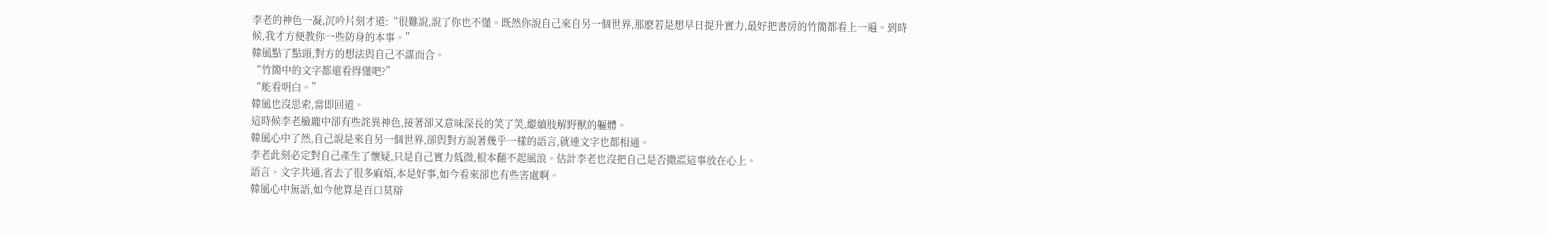李老的神色一凝,沉吟片刻才道:“很難說,說了你也不懂。既然你說自己來自另一個世界,那麽若是想早日提升實力,最好把書房的竹簡都看上一遍。到時候,我才方便教你一些防身的本事。”
韓風點了點頭,對方的想法與自己不謀而合。
“竹簡中的文字都還看得懂吧?”
“能看明白。”
韓風也沒思索,當即回道。
這時候李老臉龐中卻有些詫異神色,接著卻又意味深長的笑了笑,繼續肢解野獸的軀體。
韓風心中了然,自己說是來自另一個世界,卻與對方說著幾乎一樣的語言,就連文字也都相通。
李老此刻必定對自己產生了懷疑,只是自己實力低微,根本翻不起風浪。估計李老也沒把自己是否撒謊這事放在心上。
語言、文字共通,省去了很多麻煩,本是好事,如今看來卻也有些害處啊。
韓風心中無語,如今他算是百口莫辯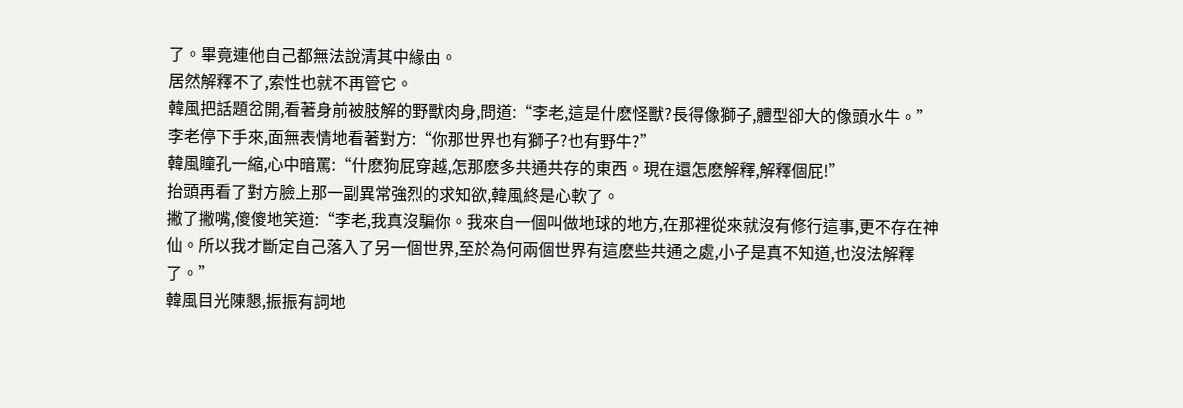了。畢竟連他自己都無法說清其中緣由。
居然解釋不了,索性也就不再管它。
韓風把話題岔開,看著身前被肢解的野獸肉身,問道:“李老,這是什麽怪獸?長得像獅子,體型卻大的像頭水牛。”
李老停下手來,面無表情地看著對方:“你那世界也有獅子?也有野牛?”
韓風瞳孔一縮,心中暗罵:“什麽狗屁穿越,怎那麽多共通共存的東西。現在還怎麽解釋,解釋個屁!”
抬頭再看了對方臉上那一副異常強烈的求知欲,韓風終是心軟了。
撇了撇嘴,傻傻地笑道:“李老,我真沒騙你。我來自一個叫做地球的地方,在那裡從來就沒有修行這事,更不存在神仙。所以我才斷定自己落入了另一個世界,至於為何兩個世界有這麽些共通之處,小子是真不知道,也沒法解釋了。”
韓風目光陳懇,振振有詞地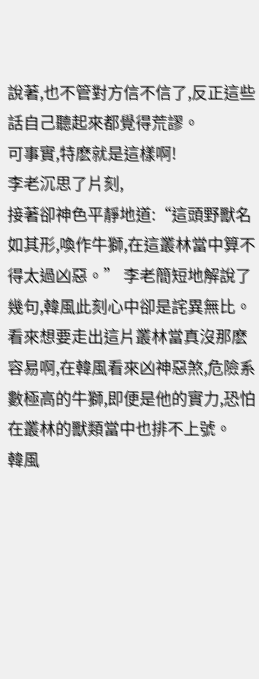說著,也不管對方信不信了,反正這些話自己聽起來都覺得荒謬。
可事實,特麽就是這樣啊!
李老沉思了片刻,
接著卻神色平靜地道:“這頭野獸名如其形,喚作牛獅,在這叢林當中算不得太過凶惡。” 李老簡短地解說了幾句,韓風此刻心中卻是詫異無比。
看來想要走出這片叢林當真沒那麽容易啊,在韓風看來凶神惡煞,危險系數極高的牛獅,即便是他的實力,恐怕在叢林的獸類當中也排不上號。
韓風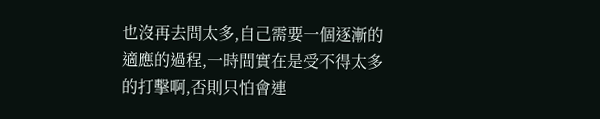也沒再去問太多,自己需要一個逐漸的適應的過程,一時間實在是受不得太多的打擊啊,否則只怕會連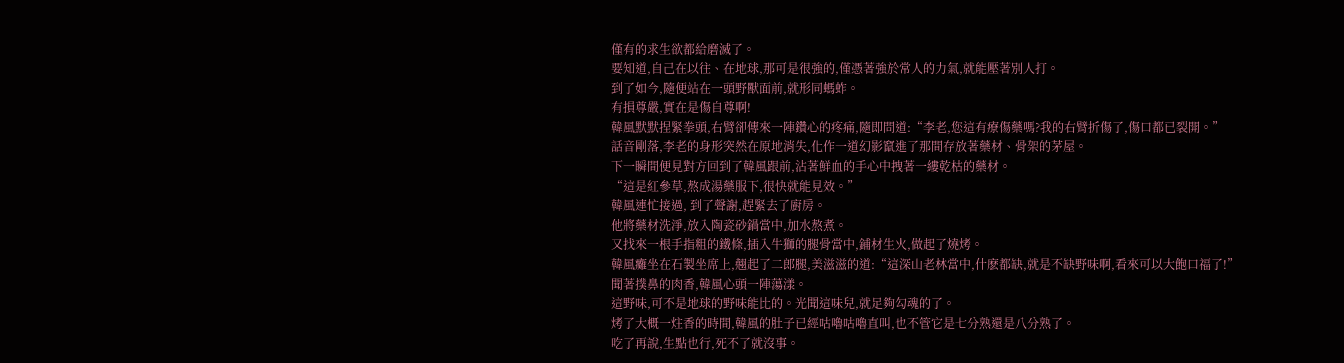僅有的求生欲都給磨滅了。
要知道,自己在以往、在地球,那可是很強的,僅憑著強於常人的力氣,就能壓著別人打。
到了如今,隨便站在一頭野獸面前,就形同螞蚱。
有損尊嚴,實在是傷自尊啊!
韓風默默捏緊拳頭,右臂卻傳來一陣鑽心的疼痛,隨即問道:“李老,您這有療傷藥嗎?我的右臂折傷了,傷口都已裂開。”
話音剛落,李老的身形突然在原地消失,化作一道幻影竄進了那間存放著藥材、骨架的茅屋。
下一瞬間便見對方回到了韓風跟前,沾著鮮血的手心中拽著一縷乾枯的藥材。
“這是紅參草,熬成湯藥服下,很快就能見效。”
韓風連忙接過, 到了聲謝,趕緊去了廚房。
他將藥材洗淨,放入陶瓷砂鍋當中,加水熬煮。
又找來一根手指粗的鐵條,插入牛獅的腿骨當中,鋪材生火,做起了燒烤。
韓風癱坐在石製坐席上,翹起了二郎腿,美滋滋的道:“這深山老林當中,什麽都缺,就是不缺野味啊,看來可以大飽口福了!”
聞著撲鼻的肉香,韓風心頭一陣蕩漾。
這野味,可不是地球的野味能比的。光聞這味兒,就足夠勾魂的了。
烤了大概一炷香的時間,韓風的肚子已經咕嚕咕嚕直叫,也不管它是七分熟還是八分熟了。
吃了再說,生點也行,死不了就沒事。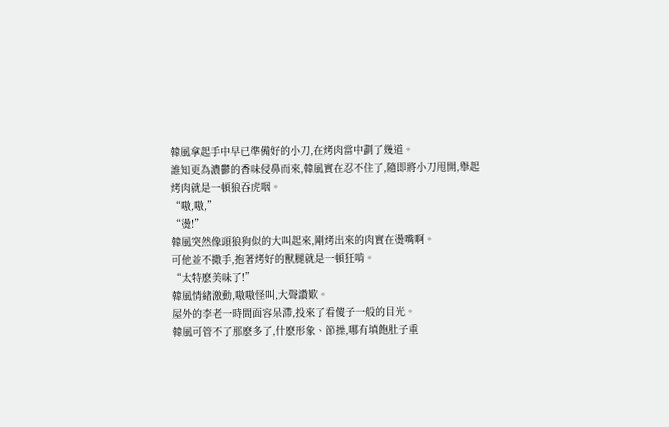韓風拿起手中早已準備好的小刀,在烤肉當中劃了幾道。
誰知更為濃鬱的香味侵鼻而來,韓風實在忍不住了,隨即將小刀甩開,舉起烤肉就是一頓狼吞虎咽。
“嗷,嗷,”
“燙!”
韓風突然像頭狼狗似的大叫起來,剛烤出來的肉實在燙嘴啊。
可他並不撒手,抱著烤好的獸腿就是一頓狂啃。
“太特麽美味了!”
韓風情緒激動,嗷嗷怪叫,大聲讚歎。
屋外的李老一時間面容呆滯,投來了看傻子一般的目光。
韓風可管不了那麽多了,什麽形象、節操,哪有填飽肚子重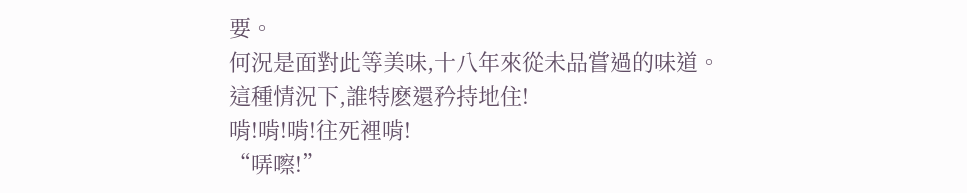要。
何況是面對此等美味,十八年來從未品嘗過的味道。
這種情況下,誰特麽還矜持地住!
啃!啃!啃!往死裡啃!
“哢嚓!”